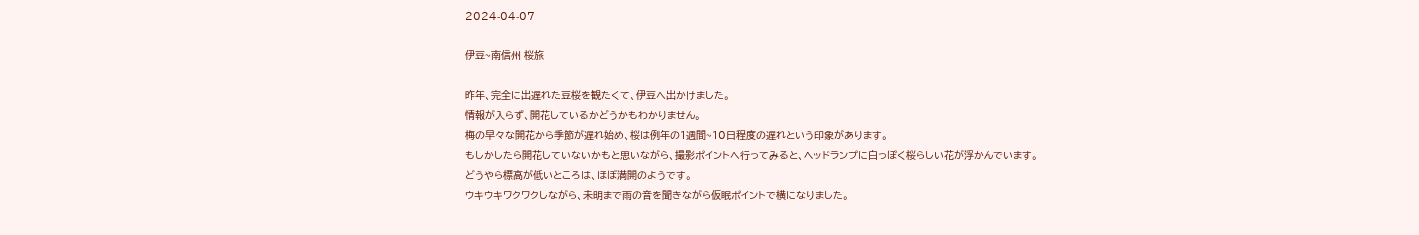2024-04-07

伊豆~南信州 桜旅

昨年、完全に出遅れた豆桜を観たくて、伊豆へ出かけました。
情報が入らず、開花しているかどうかもわかりません。
梅の早々な開花から季節が遅れ始め、桜は例年の1週間~10日程度の遅れという印象があります。
もしかしたら開花していないかもと思いながら、撮影ポイントへ行ってみると、ヘッドランプに白っぽく桜らしい花が浮かんでいます。
どうやら標高が低いところは、ほぼ満開のようです。
ウキウキワクワクしながら、未明まで雨の音を聞きながら仮眠ポイントで横になりました。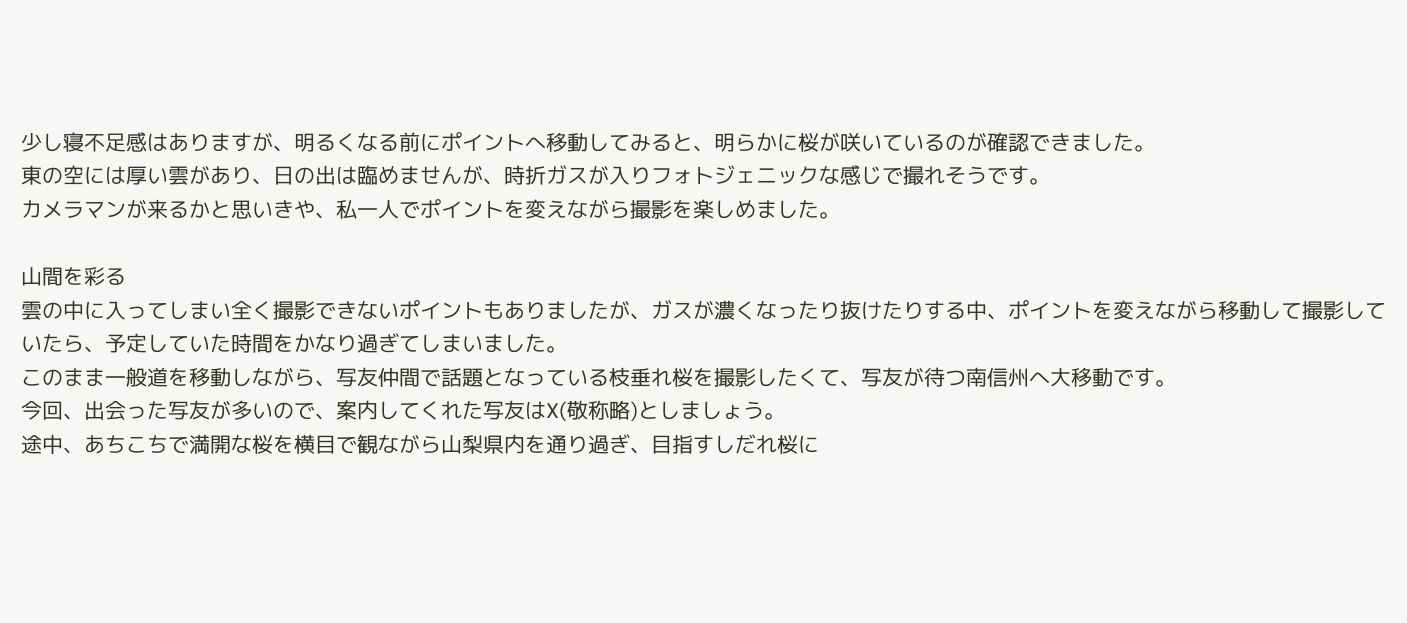少し寝不足感はありますが、明るくなる前にポイントへ移動してみると、明らかに桜が咲いているのが確認できました。
東の空には厚い雲があり、日の出は臨めませんが、時折ガスが入りフォトジェニックな感じで撮れそうです。
カメラマンが来るかと思いきや、私一人でポイントを変えながら撮影を楽しめました。

山間を彩る
雲の中に入ってしまい全く撮影できないポイントもありましたが、ガスが濃くなったり抜けたりする中、ポイントを変えながら移動して撮影していたら、予定していた時間をかなり過ぎてしまいました。
このまま一般道を移動しながら、写友仲間で話題となっている枝垂れ桜を撮影したくて、写友が待つ南信州へ大移動です。
今回、出会った写友が多いので、案内してくれた写友はX(敬称略)としましょう。
途中、あちこちで満開な桜を横目で観ながら山梨県内を通り過ぎ、目指すしだれ桜に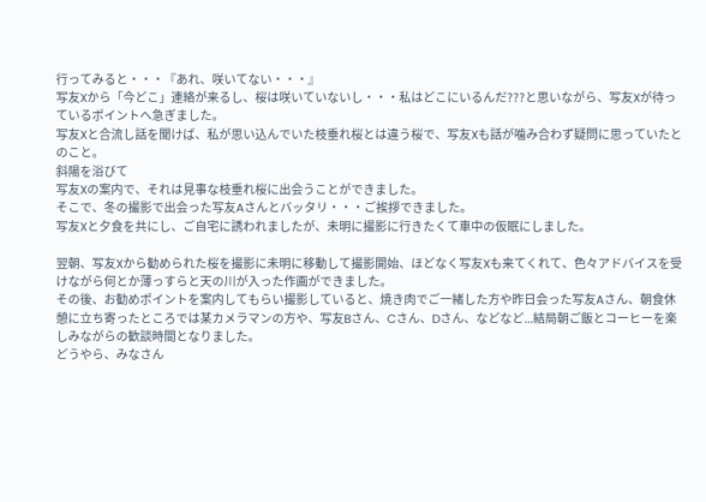行ってみると・・・『あれ、咲いてない・・・』
写友Xから「今どこ」連絡が来るし、桜は咲いていないし・・・私はどこにいるんだ???と思いながら、写友Xが待っているポイントへ急ぎました。
写友Xと合流し話を聞けば、私が思い込んでいた枝垂れ桜とは違う桜で、写友Xも話が噛み合わず疑問に思っていたとのこと。
斜陽を浴びて
写友Xの案内で、それは見事な枝垂れ桜に出会うことができました。
そこで、冬の撮影で出会った写友Aさんとバッタリ・・・ご挨拶できました。
写友Xと夕食を共にし、ご自宅に誘われましたが、未明に撮影に行きたくて車中の仮眠にしました。

翌朝、写友Xから勧められた桜を撮影に未明に移動して撮影開始、ほどなく写友Xも来てくれて、色々アドバイスを受けながら何とか薄っすらと天の川が入った作画ができました。
その後、お勧めポイントを案内してもらい撮影していると、焼き肉でご一緒した方や昨日会った写友Aさん、朝食休憩に立ち寄ったところでは某カメラマンの方や、写友Bさん、Cさん、Dさん、などなど...結局朝ご飯とコーヒーを楽しみながらの歓談時間となりました。
どうやら、みなさん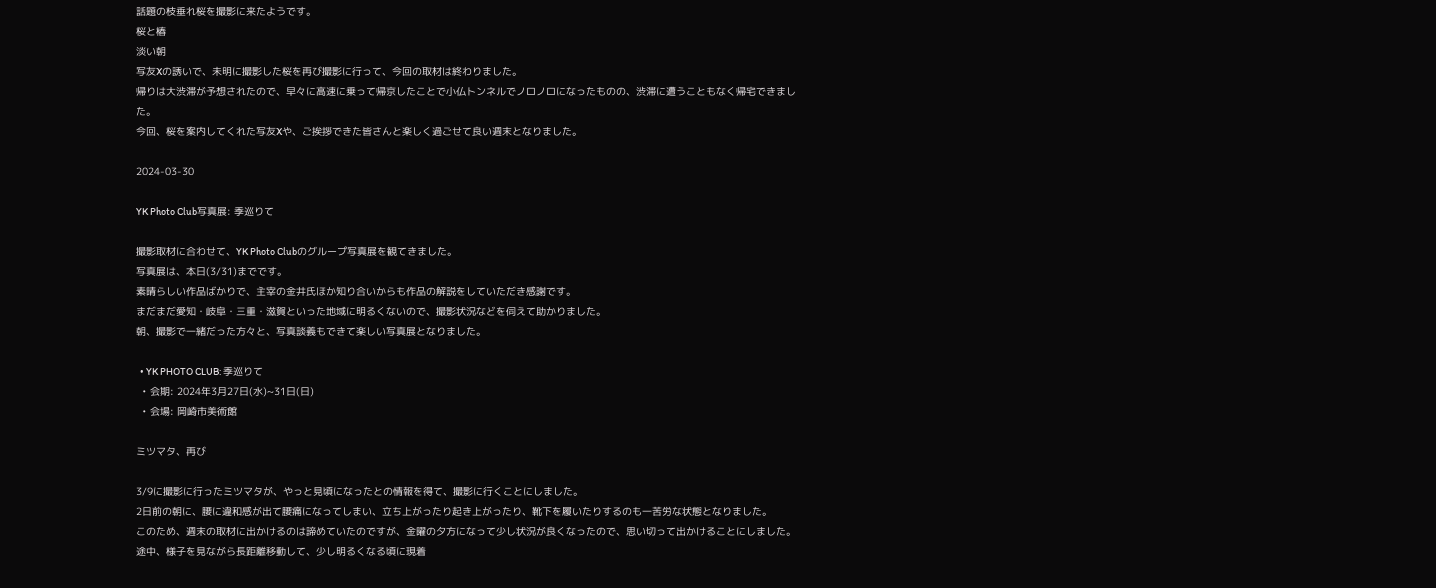話題の枝垂れ桜を撮影に来たようです。
桜と椿
淡い朝
写友Xの誘いで、未明に撮影した桜を再び撮影に行って、今回の取材は終わりました。
帰りは大渋滞が予想されたので、早々に高速に乗って帰京したことで小仏トンネルでノロノロになったものの、渋滞に遭うこともなく帰宅できました。
今回、桜を案内してくれた写友Xや、ご挨拶できた皆さんと楽しく過ごせて良い週末となりました。

2024-03-30

YK Photo Club写真展: 季巡りて

撮影取材に合わせて、YK Photo Clubのグループ写真展を観てきました。
写真展は、本日(3/31)までです。
素晴らしい作品ばかりで、主宰の金井氏ほか知り合いからも作品の解説をしていただき感謝です。
まだまだ愛知・岐阜・三重・滋賀といった地域に明るくないので、撮影状況などを伺えて助かりました。
朝、撮影で一緒だった方々と、写真談義もできて楽しい写真展となりました。

  • YK PHOTO CLUB: 季巡りて
  • 会期: 2024年3月27日(水)~31日(日)
  • 会場: 岡崎市美術館

ミツマタ、再び

3/9に撮影に行ったミツマタが、やっと見頃になったとの情報を得て、撮影に行くことにしました。
2日前の朝に、腰に違和感が出て腰痛になってしまい、立ち上がったり起き上がったり、靴下を履いたりするのも一苦労な状態となりました。
このため、週末の取材に出かけるのは諦めていたのですが、金曜の夕方になって少し状況が良くなったので、思い切って出かけることにしました。
途中、様子を見ながら長距離移動して、少し明るくなる頃に現着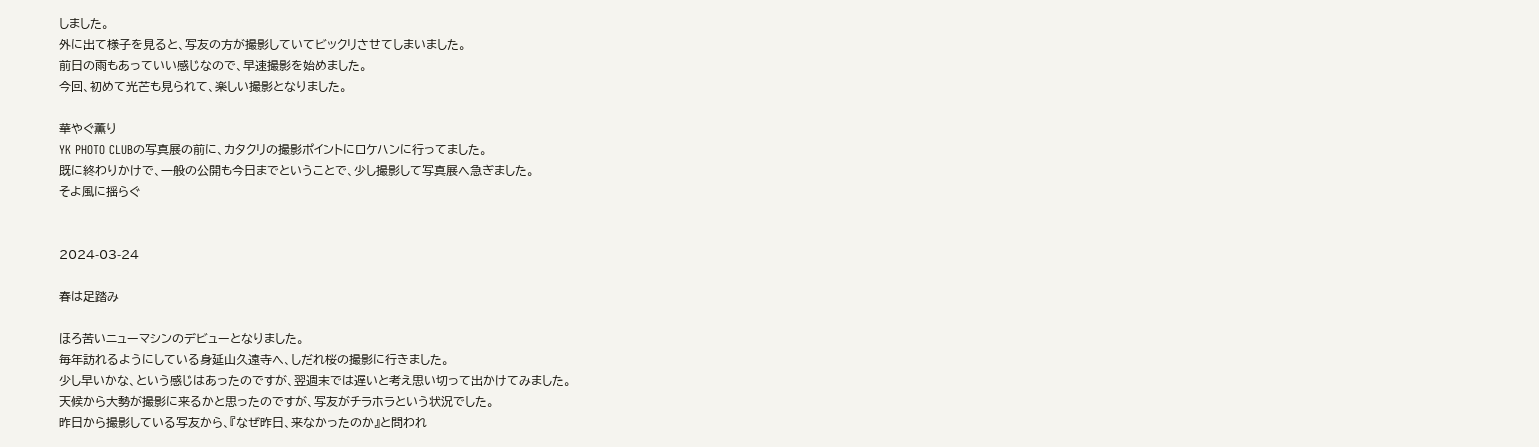しました。
外に出て様子を見ると、写友の方が撮影していてビックリさせてしまいました。
前日の雨もあっていい感じなので、早速撮影を始めました。
今回、初めて光芒も見られて、楽しい撮影となりました。

華やぐ薫り
YK PHOTO CLUBの写真展の前に、カタクリの撮影ポイントにロケハンに行ってました。
既に終わりかけで、一般の公開も今日までということで、少し撮影して写真展へ急ぎました。
そよ風に揺らぐ


2024-03-24

春は足踏み

ほろ苦いニューマシンのデビューとなりました。
毎年訪れるようにしている身延山久遠寺へ、しだれ桜の撮影に行きました。
少し早いかな、という感じはあったのですが、翌週末では遅いと考え思い切って出かけてみました。
天候から大勢が撮影に来るかと思ったのですが、写友がチラホラという状況でした。
昨日から撮影している写友から、『なぜ昨日、来なかったのか』と問われ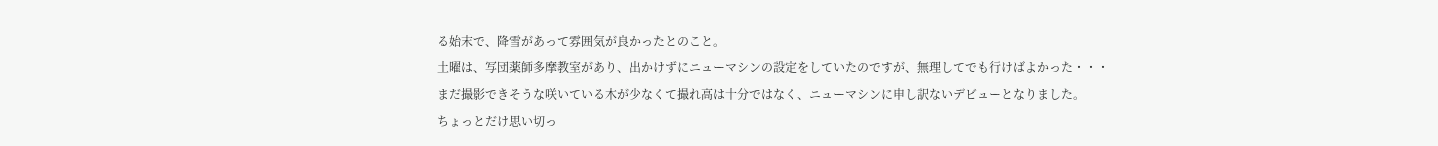る始末で、降雪があって雰囲気が良かったとのこと。
土曜は、写団薬師多摩教室があり、出かけずにニューマシンの設定をしていたのですが、無理してでも行けばよかった・・・
まだ撮影できそうな咲いている木が少なくて撮れ高は十分ではなく、ニューマシンに申し訳ないデビューとなりました。
ちょっとだけ思い切っ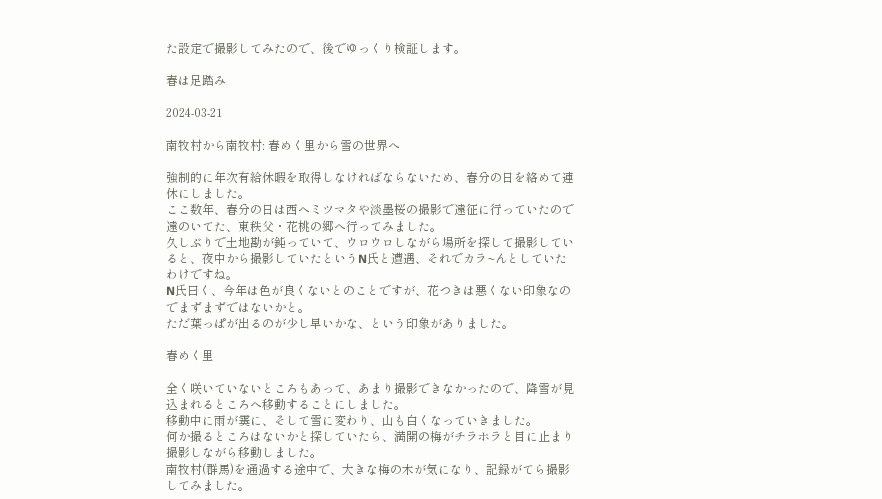た設定で撮影してみたので、後でゆっくり検証します。

春は足踏み

2024-03-21

南牧村から南牧村: 春めく里から雪の世界へ

強制的に年次有給休暇を取得しなければならないため、春分の日を絡めて連休にしました。
ここ数年、春分の日は西へミツマタや淡墨桜の撮影で遠征に行っていたので遠のいてた、東秩父・花桃の郷へ行ってみました。
久しぶりで土地勘が鈍っていて、ウロウロしながら場所を探して撮影していると、夜中から撮影していたというN氏と遭遇、それでカラ~んとしていたわけですね。
N氏曰く、今年は色が良くないとのことですが、花つきは悪くない印象なのでまずまずではないかと。
ただ葉っぱが出るのが少し早いかな、という印象がありました。

春めく里

全く咲いていないところもあって、あまり撮影できなかったので、降雪が見込まれるところへ移動することにしました。
移動中に雨が霙に、そして雪に変わり、山も白くなっていきました。
何か撮るところはないかと探していたら、満開の梅がチラホラと目に止まり撮影しながら移動しました。
南牧村(群馬)を通過する途中で、大きな梅の木が気になり、記録がてら撮影してみました。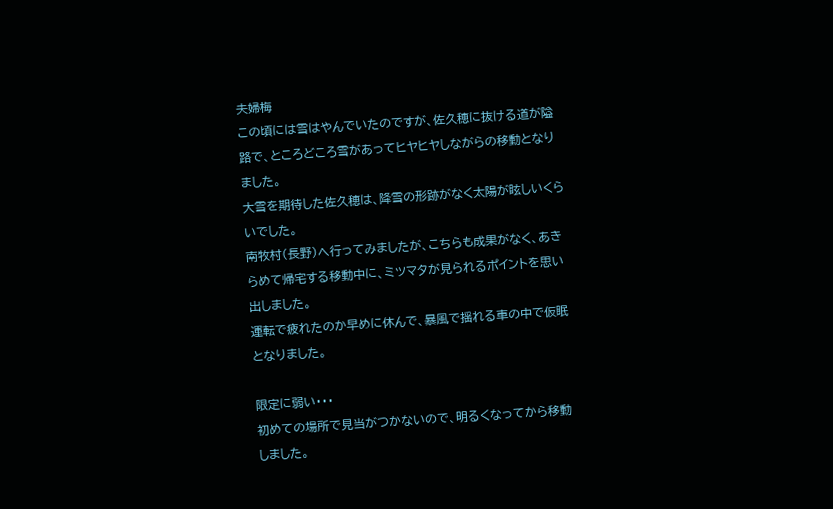夫婦梅
この頃には雪はやんでいたのですが、佐久穂に抜ける道が隘路で、ところどころ雪があってヒヤヒヤしながらの移動となりました。
大雪を期待した佐久穂は、降雪の形跡がなく太陽が眩しいくらいでした。
南牧村(長野)へ行ってみましたが、こちらも成果がなく、あきらめて帰宅する移動中に、ミツマタが見られるポイントを思い出しました。
運転で疲れたのか早めに休んで、暴風で揺れる車の中で仮眠となりました。

限定に弱い・・・
初めての場所で見当がつかないので、明るくなってから移動しました。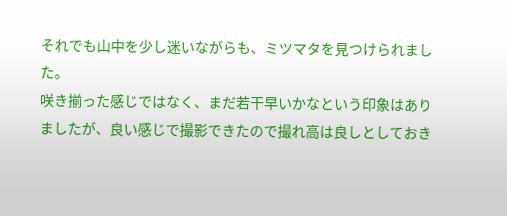それでも山中を少し迷いながらも、ミツマタを見つけられました。
咲き揃った感じではなく、まだ若干早いかなという印象はありましたが、良い感じで撮影できたので撮れ高は良しとしておき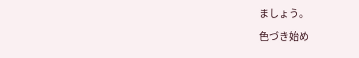ましょう。
色づき始め